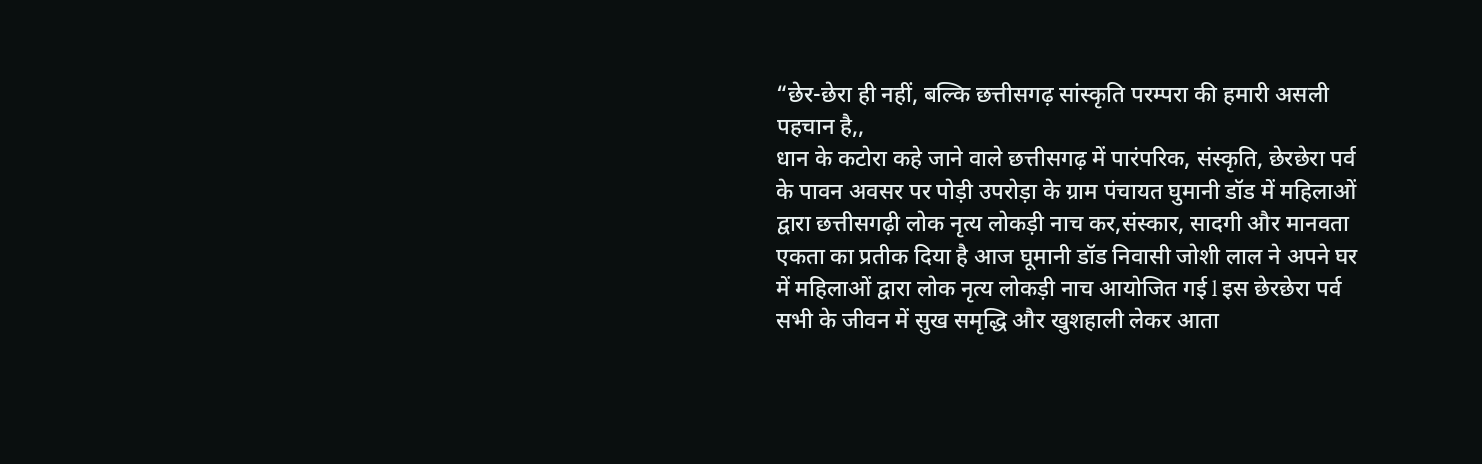“छेर-छेरा ही नहीं, बल्कि छत्तीसगढ़ सांस्कृति परम्परा की हमारी असली पहचान है,,
धान के कटोरा कहे जाने वाले छत्तीसगढ़ में पारंपरिक, संस्कृति, छेरछेरा पर्व के पावन अवसर पर पोड़ी उपरोड़ा के ग्राम पंचायत घुमानी डॉड में महिलाओं द्वारा छत्तीसगढ़ी लोक नृत्य लोकड़ी नाच कर,संस्कार, सादगी और मानवता एकता का प्रतीक दिया है आज घूमानी डॉड निवासी जोशी लाल ने अपने घर में महिलाओं द्वारा लोक नृत्य लोकड़ी नाच आयोजित गई l इस छेरछेरा पर्व सभी के जीवन में सुख समृद्धि और खुशहाली लेकर आता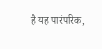है यह पारंपरिक,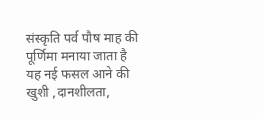संस्कृति पर्व पौष माह की पूर्णिमा मनाया जाता है यह नई फसल आने की खुशी ,दानशीलता,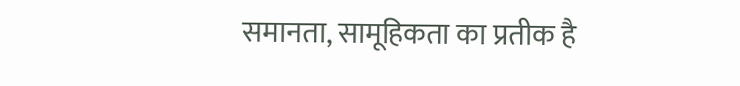समानता, सामूहिकता का प्रतीक है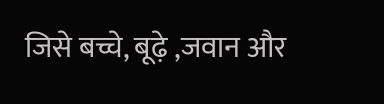जिसे बच्चे, बूढ़े ,जवान और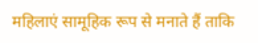महिलाएं सामूहिक रूप से मनाते हैं ताकि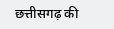छत्तीसगढ़ की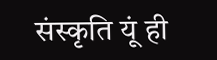संस्कृति यूं ही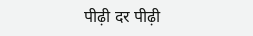पीढ़ी दर पीढ़ी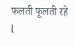फलती फूलती रहे l